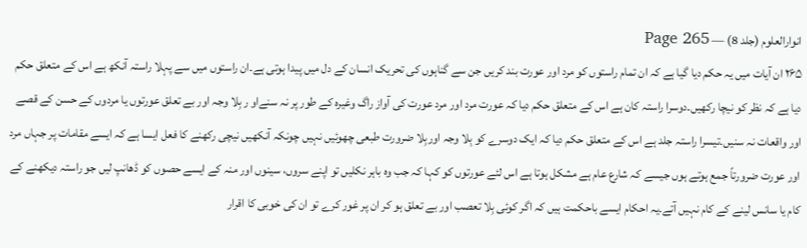انوارالعلوم (جلد 8) — Page 265
۲۶۵ ان آیات میں یہ حکم دیا گیا ہے کہ ان تمام راستوں کو مرد اور عورت بند کریں جن سے گناہوں کی تحریک انسان کے دل میں پیدا ہوتی ہے۔ان راستوں میں سے پہلا راستہ آنکھ ہے اس کے متعلق حکم دیا ہے کہ نظر کو نیچا رکھیں۔دوسرا راستہ کان ہے اس کے متعلق حکم دیا کہ عورت مرد اور مرد عورت کی آواز راگ وغیرہ کے طور پر نہ سنےاو ر بِلا وجہ اور بے تعلق عورتوں یا مردوں کے حسن کے قصے اور واقعات نہ سنیں۔تیسرا راستہ جلد ہے اس کے متعلق حکم دیا کہ ایک دوسرے کو بِلا وجہ اوربِلا ضرورت طبعی چھوئیں نہیں چونکہ آنکھیں نیچی رکھنے کا فعل ایسا ہے کہ ایسے مقامات پر جہاں مرد اور عورت ضرورتاً جمع ہوتے ہوں جیسے کہ شارع عام ہے مشکل ہوتا ہے اس لئے عورتوں کو کہا کہ جب وہ باہر نکلیں تو اپنے سروں، سینوں اور منہ کے ایسے حصوں کو ڈھانپ لیں جو راستہ دیکھنے کے کام یا سانس لینے کے کام نہیں آتے۔یہ احکام ایسے باحکمت ہیں کہ اگر کوئی بِلا تعصب اور بے تعلق ہو کر ان پر غور کرے تو ان کی خوبی کا اقرار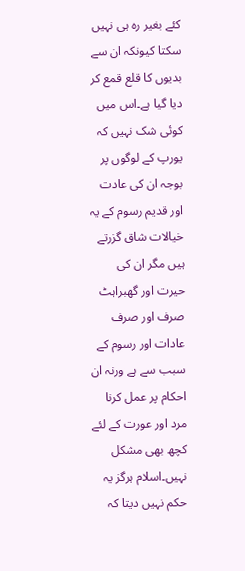کئے بغیر رہ ہی نہیں سکتا کیونکہ ان سے بدیوں کا قلع قمع کر دیا گیا ہے۔اس میں کوئی شک نہیں کہ یورپ کے لوگوں پر بوجہ ان کی عادت اور قدیم رسوم کے یہ خیالات شاق گزرتے ہیں مگر ان کی حیرت اور گھبراہٹ صرف اور صرف عادات اور رسوم کے سبب سے ہے ورنہ ان احکام پر عمل کرنا مرد اور عورت کے لئے کچھ بھی مشکل نہیں۔اسلام ہرگز یہ حکم نہیں دیتا کہ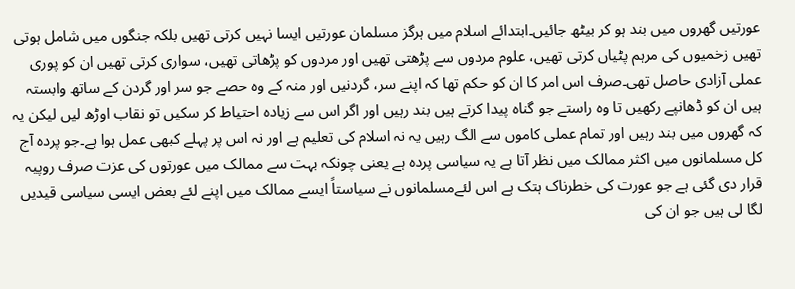عورتیں گھروں میں بند ہو کر بیٹھ جائیں۔ابتدائے اسلام میں ہرگز مسلمان عورتیں ایسا نہیں کرتی تھیں بلکہ جنگوں میں شامل ہوتی تھیں زخمیوں کی مرہم پٹیاں کرتی تھیں، علوم مردوں سے پڑھتی تھیں اور مردوں کو پڑھاتی تھیں، سواری کرتی تھیں ان کو پوری عملی آزادی حاصل تھی۔صرف اس امر کا ان کو حکم تھا کہ اپنے سر، گردنیں اور منہ کے وہ حصے جو سر اور گردن کے ساتھ وابستہ ہیں ان کو ڈھانپے رکھیں تا وہ راستے جو گناہ پیدا کرتے ہیں بند رہیں اور اگر اس سے زیادہ احتیاط کر سکیں تو نقاب اوڑھ لیں لیکن یہ کہ گھروں میں بند رہیں اور تمام عملی کاموں سے الگ رہیں یہ نہ اسلام کی تعلیم ہے اور نہ اس پر پہلے کبھی عمل ہوا ہے۔جو پردہ آج کل مسلمانوں میں اکثر ممالک میں نظر آتا ہے یہ سیاسی پردہ ہے یعنی چونکہ بہت سے ممالک میں عورتوں کی عزت صرف روپیہ قرار دی گئی ہے جو عورت کی خطرناک ہتک ہے اس لئےمسلمانوں نے سیاستاً ایسے ممالک میں اپنے لئے بعض ایسی سیاسی قیدیں لگا لی ہیں جو ان کی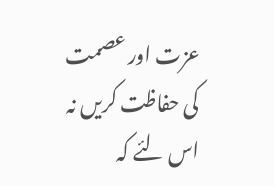عزت اور عصمت کی حفاظت کریں نہ اس لئے کہ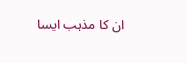ان کا مذہب ایسا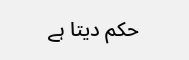حکم دیتا ہے